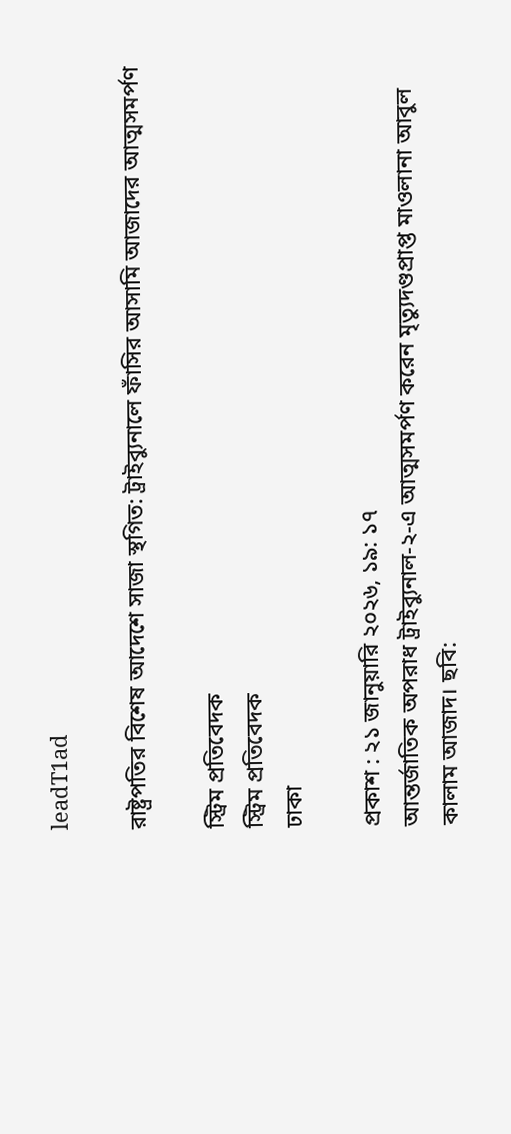leadT1ad

রাষ্ট্রপতির বিশেষ আদেশে সাজা স্থগিত: ট্রাইব্যুনালে ফাঁসির আসামি আজাদের আত্মসমর্পণ

স্ট্রিম প্রতিবেদক
স্ট্রিম প্রতিবেদক
ঢাকা

প্রকাশ : ২১ জানুয়ারি ২০২৬, ১৯: ১৭
আন্তর্জাতিক অপরাধ ট্রাইব্যুনাল-২-এ আত্মসমর্পণ করেন মৃত্যুদণ্ডপ্রাপ্ত মাওলানা আবুল কালাম আজাদ। ছবি: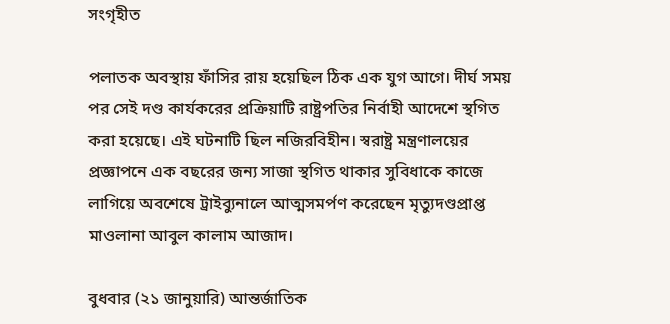সংগৃহীত

পলাতক অবস্থায় ফাঁসির রায় হয়েছিল ঠিক এক যুগ আগে। দীর্ঘ সময় পর সেই দণ্ড কার্যকরের প্রক্রিয়াটি রাষ্ট্রপতির নির্বাহী আদেশে স্থগিত করা হয়েছে। এই ঘটনাটি ছিল নজিরবিহীন। স্বরাষ্ট্র মন্ত্রণালয়ের প্রজ্ঞাপনে এক বছরের জন্য সাজা স্থগিত থাকার সুবিধাকে কাজে লাগিয়ে অবশেষে ট্রাইব্যুনালে আত্মসমর্পণ করেছেন মৃত্যুদণ্ডপ্রাপ্ত মাওলানা আবুল কালাম আজাদ।

বুধবার (২১ জানুয়ারি) আন্তর্জাতিক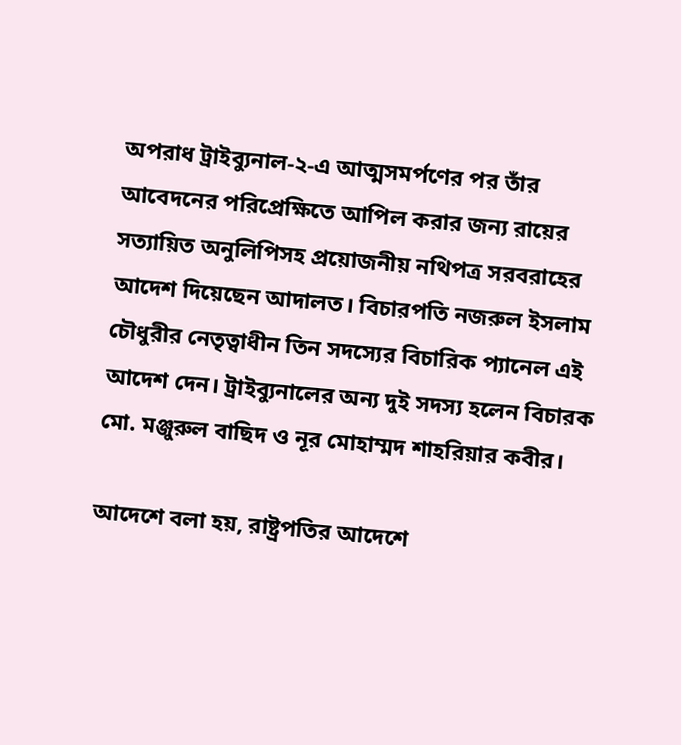অপরাধ ট্রাইব্যুনাল-২-এ আত্মসমর্পণের পর তাঁর আবেদনের পরিপ্রেক্ষিতে আপিল করার জন্য রায়ের সত্যায়িত অনুলিপিসহ প্রয়োজনীয় নথিপত্র সরবরাহের আদেশ দিয়েছেন আদালত। বিচারপতি নজরুল ইসলাম চৌধুরীর নেতৃত্বাধীন তিন সদস্যের বিচারিক প্যানেল এই আদেশ দেন। ট্রাইব্যুনালের অন্য দুই সদস্য হলেন বিচারক মো. মঞ্জুরুল বাছিদ ও নূর মোহাম্মদ শাহরিয়ার কবীর।

আদেশে বলা হয়, রাষ্ট্রপতির আদেশে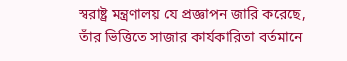স্বরাষ্ট্র মন্ত্রণালয় যে প্রজ্ঞাপন জারি করেছে, তাঁর ভিত্তিতে সাজার কার্যকারিতা বর্তমানে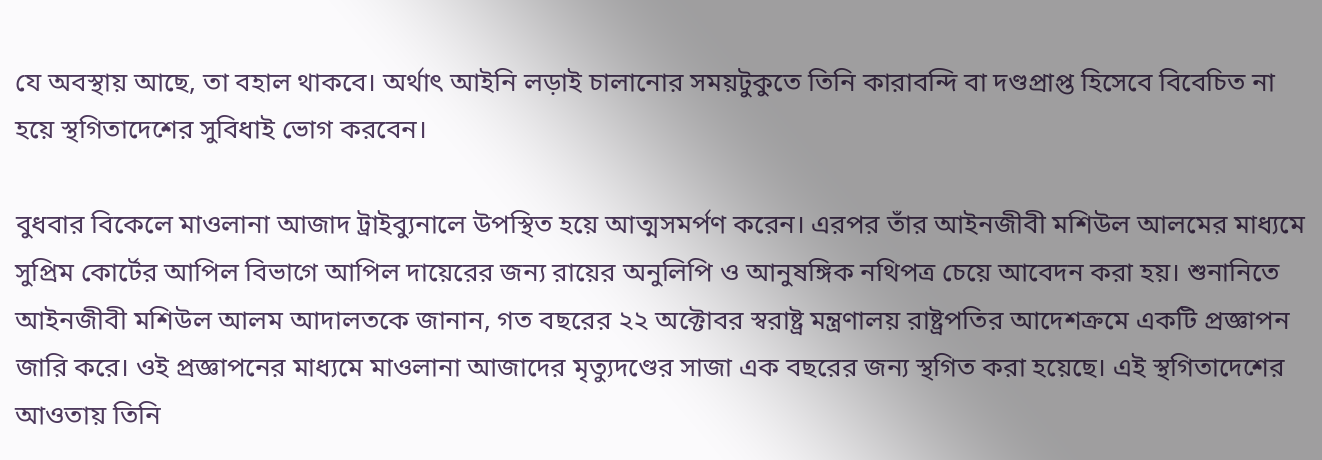যে অবস্থায় আছে, তা বহাল থাকবে। অর্থাৎ আইনি লড়াই চালানোর সময়টুকুতে তিনি কারাবন্দি বা দণ্ডপ্রাপ্ত হিসেবে বিবেচিত না হয়ে স্থগিতাদেশের সুবিধাই ভোগ করবেন।

বুধবার বিকেলে মাওলানা আজাদ ট্রাইব্যুনালে উপস্থিত হয়ে আত্মসমর্পণ করেন। এরপর তাঁর আইনজীবী মশিউল আলমের মাধ্যমে সুপ্রিম কোর্টের আপিল বিভাগে আপিল দায়েরের জন্য রায়ের অনুলিপি ও আনুষঙ্গিক নথিপত্র চেয়ে আবেদন করা হয়। শুনানিতে আইনজীবী মশিউল আলম আদালতকে জানান, গত বছরের ২২ অক্টোবর স্বরাষ্ট্র মন্ত্রণালয় রাষ্ট্রপতির আদেশক্রমে একটি প্রজ্ঞাপন জারি করে। ওই প্রজ্ঞাপনের মাধ্যমে মাওলানা আজাদের মৃত্যুদণ্ডের সাজা এক বছরের জন্য স্থগিত করা হয়েছে। এই স্থগিতাদেশের আওতায় তিনি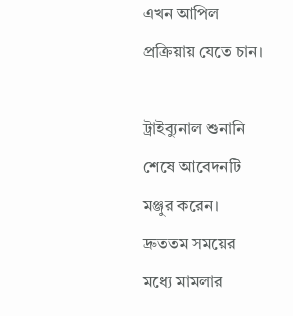এখন আপিল প্রক্রিয়ায় যেতে চান।

ট্রাইব্যুনাল শুনানি শেষে আবেদনটি মঞ্জুর করেন। দ্রুততম সময়ের মধ্যে মামলার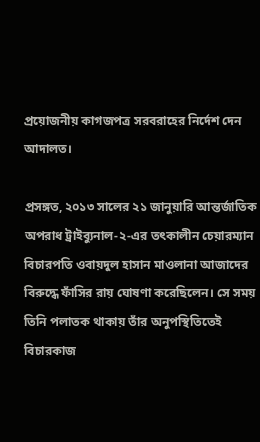প্রয়োজনীয় কাগজপত্র সরবরাহের নির্দেশ দেন আদালত।

প্রসঙ্গত, ২০১৩ সালের ২১ জানুয়ারি আন্তর্জাতিক অপরাধ ট্রাইব্যুনাল-২-এর তৎকালীন চেয়ারম্যান বিচারপতি ওবায়দুল হাসান মাওলানা আজাদের বিরুদ্ধে ফাঁসির রায় ঘোষণা করেছিলেন। সে সময় তিনি পলাতক থাকায় তাঁর অনুপস্থিতিতেই বিচারকাজ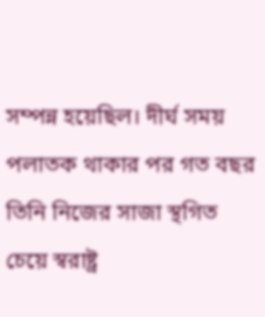সম্পন্ন হয়েছিল। দীর্ঘ সময় পলাতক থাকার পর গত বছর তিনি নিজের সাজা স্থগিত চেয়ে স্বরাষ্ট্র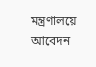মন্ত্রণালয়ে আবেদন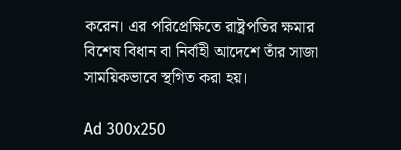করেন। এর পরিপ্রেক্ষিতে রাষ্ট্রপতির ক্ষমার বিশেষ বিধান বা নির্বাহী আদেশে তাঁর সাজা সাময়িকভাবে স্থগিত করা হয়।

Ad 300x250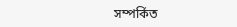সম্পর্কিত